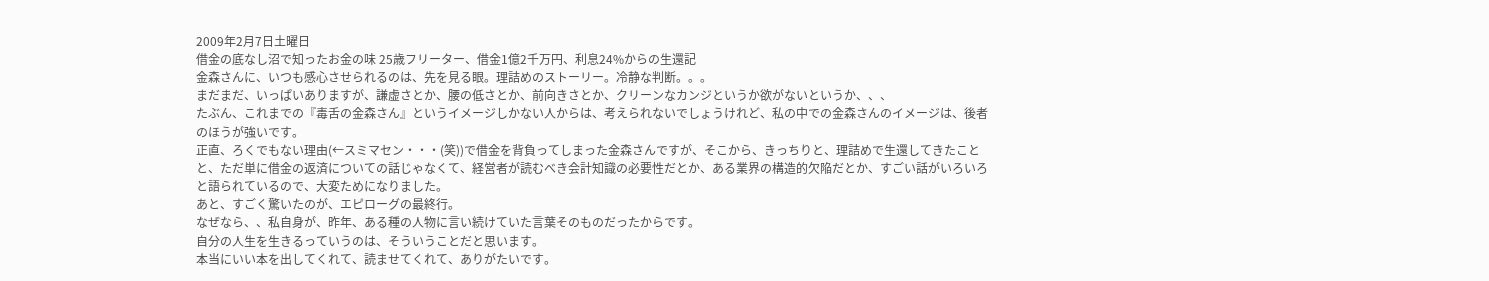2009年2月7日土曜日
借金の底なし沼で知ったお金の味 25歳フリーター、借金1億2千万円、利息24%からの生還記
金森さんに、いつも感心させられるのは、先を見る眼。理詰めのストーリー。冷静な判断。。。
まだまだ、いっぱいありますが、謙虚さとか、腰の低さとか、前向きさとか、クリーンなカンジというか欲がないというか、、、
たぶん、これまでの『毒舌の金森さん』というイメージしかない人からは、考えられないでしょうけれど、私の中での金森さんのイメージは、後者のほうが強いです。
正直、ろくでもない理由(←スミマセン・・・(笑))で借金を背負ってしまった金森さんですが、そこから、きっちりと、理詰めで生還してきたことと、ただ単に借金の返済についての話じゃなくて、経営者が読むべき会計知識の必要性だとか、ある業界の構造的欠陥だとか、すごい話がいろいろと語られているので、大変ためになりました。
あと、すごく驚いたのが、エピローグの最終行。
なぜなら、、私自身が、昨年、ある種の人物に言い続けていた言葉そのものだったからです。
自分の人生を生きるっていうのは、そういうことだと思います。
本当にいい本を出してくれて、読ませてくれて、ありがたいです。